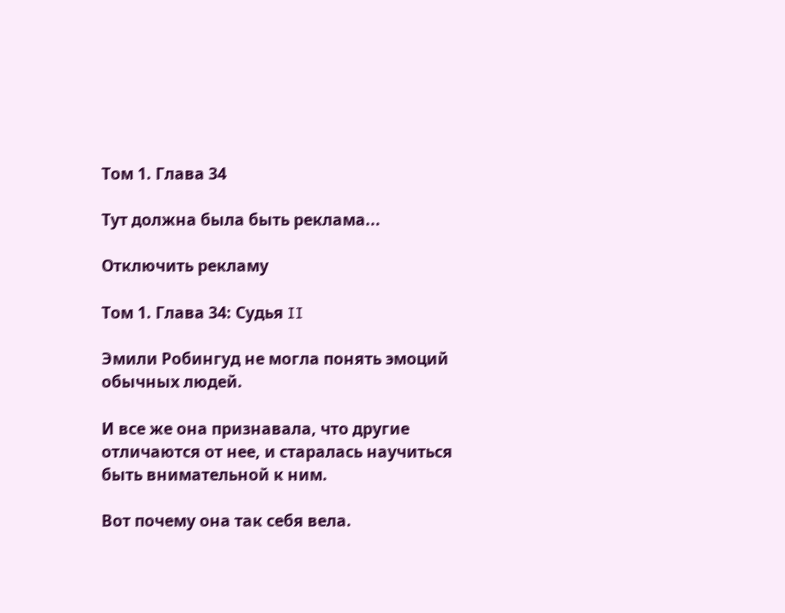Том 1. Глава 34

Тут должна была быть реклама...

Отключить рекламу

Том 1. Глава 34: Судья II

Эмили Робингуд не могла понять эмоций обычных людей.

И все же она признавала, что другие отличаются от нее, и старалась научиться быть внимательной к ним.

Вот почему она так себя вела.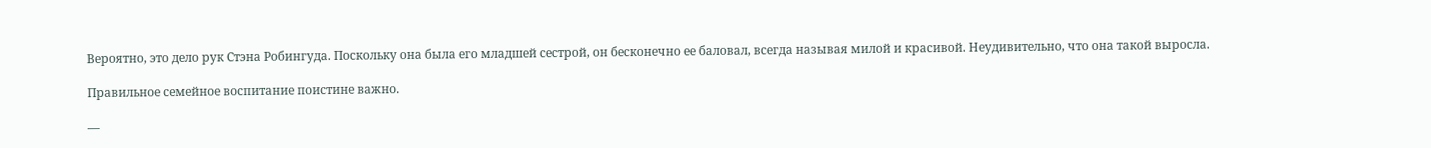Вероятно, это дело рук Стэна Робингуда. Поскольку она была его младшей сестрой, он бесконечно ее баловал, всегда называя милой и красивой. Неудивительно, что она такой выросла.

Правильное семейное воспитание поистине важно.

—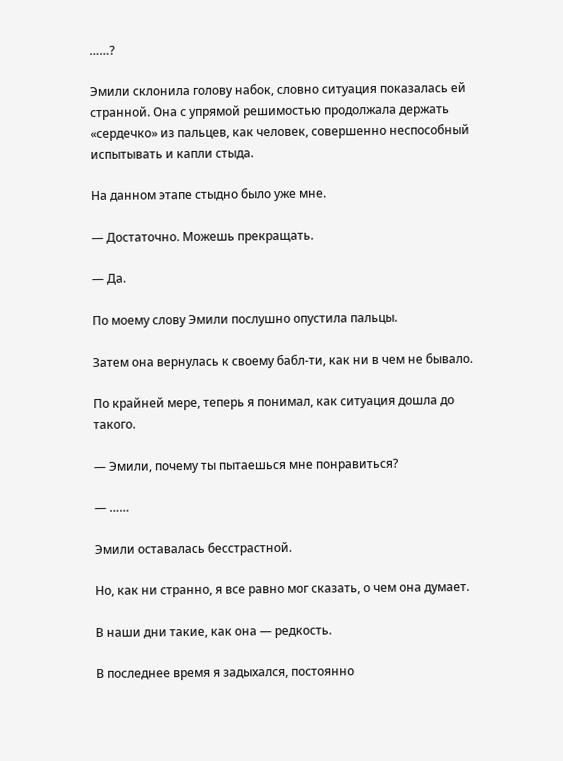……?

Эмили склонила голову набок, словно ситуация показалась ей странной. Она с упрямой решимостью продолжала держать «сердечко» из пальцев, как человек, совершенно неспособный испытывать и капли стыда.

На данном этапе стыдно было уже мне.

— Достаточно. Можешь прекращать.

— Да.

По моему слову Эмили послушно опустила пальцы.

Затем она вернулась к своему бабл-ти, как ни в чем не бывало.

По крайней мере, теперь я понимал, как ситуация дошла до такого.

— Эмили, почему ты пытаешься мне понравиться?

— ……

Эмили оставалась бесстрастной.

Но, как ни странно, я все равно мог сказать, о чем она думает.

В наши дни такие, как она — редкость.

В последнее время я задыхался, постоянно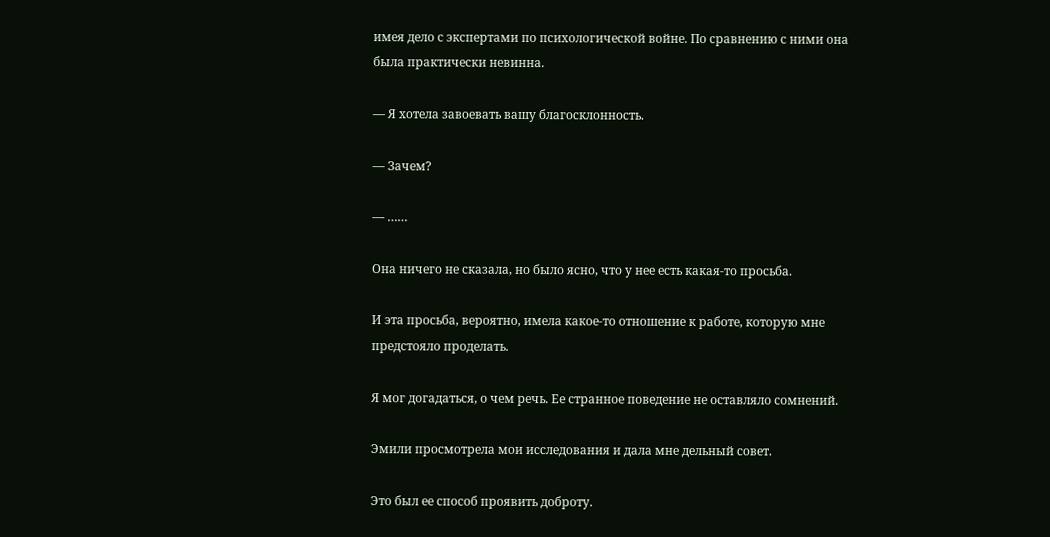имея дело с экспертами по психологической войне. По сравнению с ними она была практически невинна.

— Я хотела завоевать вашу благосклонность.

— Зачем?

— ……

Она ничего не сказала, но было ясно, что у нее есть какая-то просьба.

И эта просьба, вероятно, имела какое-то отношение к работе, которую мне предстояло проделать.

Я мог догадаться, о чем речь. Ее странное поведение не оставляло сомнений.

Эмили просмотрела мои исследования и дала мне дельный совет.

Это был ее способ проявить доброту.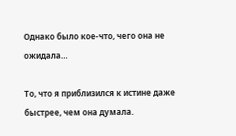Однако было кое-что, чего она не ожидала…

То, что я приблизился к истине даже быстрее, чем она думала.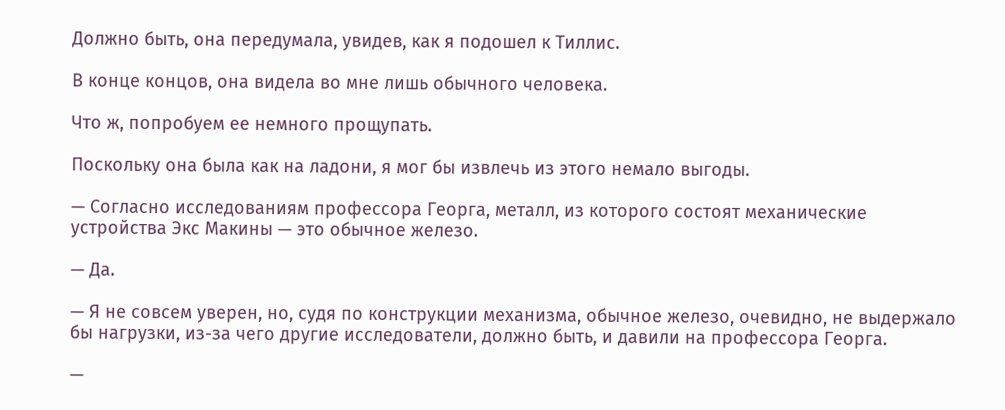Должно быть, она передумала, увидев, как я подошел к Тиллис.

В конце концов, она видела во мне лишь обычного человека.

Что ж, попробуем ее немного прощупать.

Поскольку она была как на ладони, я мог бы извлечь из этого немало выгоды.

— Согласно исследованиям профессора Георга, металл, из которого состоят механические устройства Экс Макины — это обычное железо.

— Да.

— Я не совсем уверен, но, судя по конструкции механизма, обычное железо, очевидно, не выдержало бы нагрузки, из-за чего другие исследователи, должно быть, и давили на профессора Георга.

—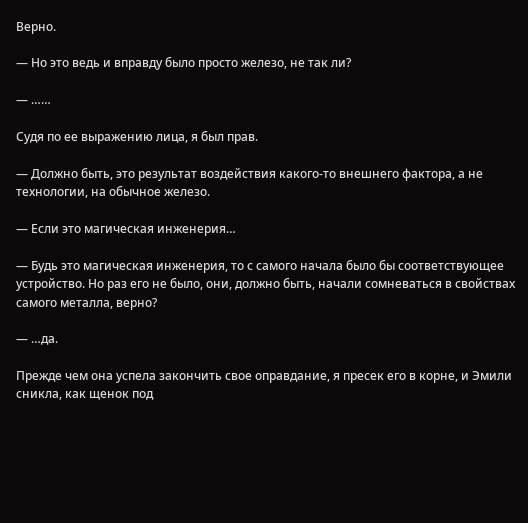Верно.

— Но это ведь и вправду было просто железо, не так ли?

— ……

Судя по ее выражению лица, я был прав.

— Должно быть, это результат воздействия какого-то внешнего фактора, а не технологии, на обычное железо.

— Если это магическая инженерия…

— Будь это магическая инженерия, то с самого начала было бы соответствующее устройство. Но раз его не было, они, должно быть, начали сомневаться в свойствах самого металла, верно?

— …да.

Прежде чем она успела закончить свое оправдание, я пресек его в корне, и Эмили сникла, как щенок под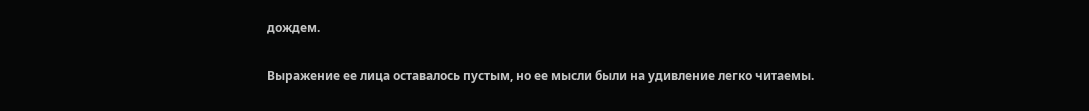дождем.

Выражение ее лица оставалось пустым, но ее мысли были на удивление легко читаемы.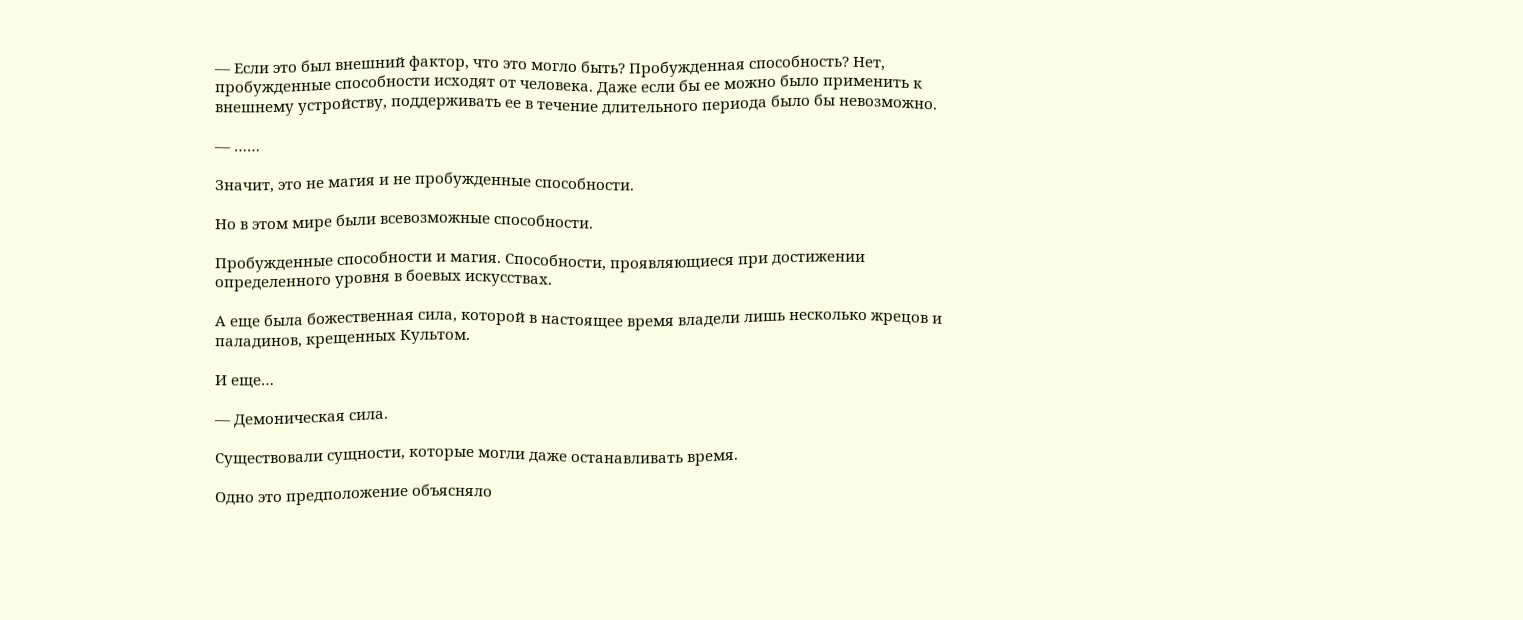— Если это был внешний фактор, что это могло быть? Пробужденная способность? Нет, пробужденные способности исходят от человека. Даже если бы ее можно было применить к внешнему устройству, поддерживать ее в течение длительного периода было бы невозможно.

— ……

Значит, это не магия и не пробужденные способности.

Но в этом мире были всевозможные способности.

Пробужденные способности и магия. Способности, проявляющиеся при достижении определенного уровня в боевых искусствах.

А еще была божественная сила, которой в настоящее время владели лишь несколько жрецов и паладинов, крещенных Культом.

И еще…

— Демоническая сила.

Существовали сущности, которые могли даже останавливать время.

Одно это предположение объясняло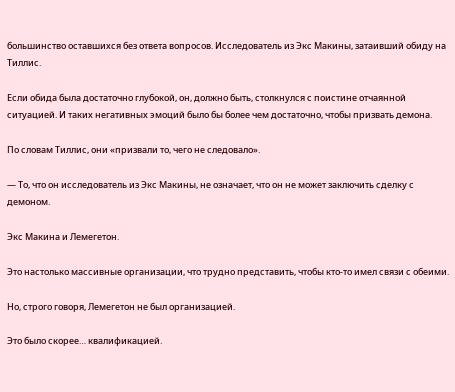большинство оставшихся без ответа вопросов. Исследователь из Экс Макины, затаивший обиду на Тиллис.

Если обида была достаточно глубокой, он, должно быть, столкнулся с поистине отчаянной ситуацией. И таких негативных эмоций было бы более чем достаточно, чтобы призвать демона.

По словам Тиллис, они «призвали то, чего не следовало».

— То, что он исследователь из Экс Макины, не означает, что он не может заключить сделку с демоном.

Экс Макина и Лемегетон.

Это настолько массивные организации, что трудно представить, чтобы кто-то имел связи с обеими.

Но, строго говоря, Лемегетон не был организацией.

Это было скорее… квалификацией.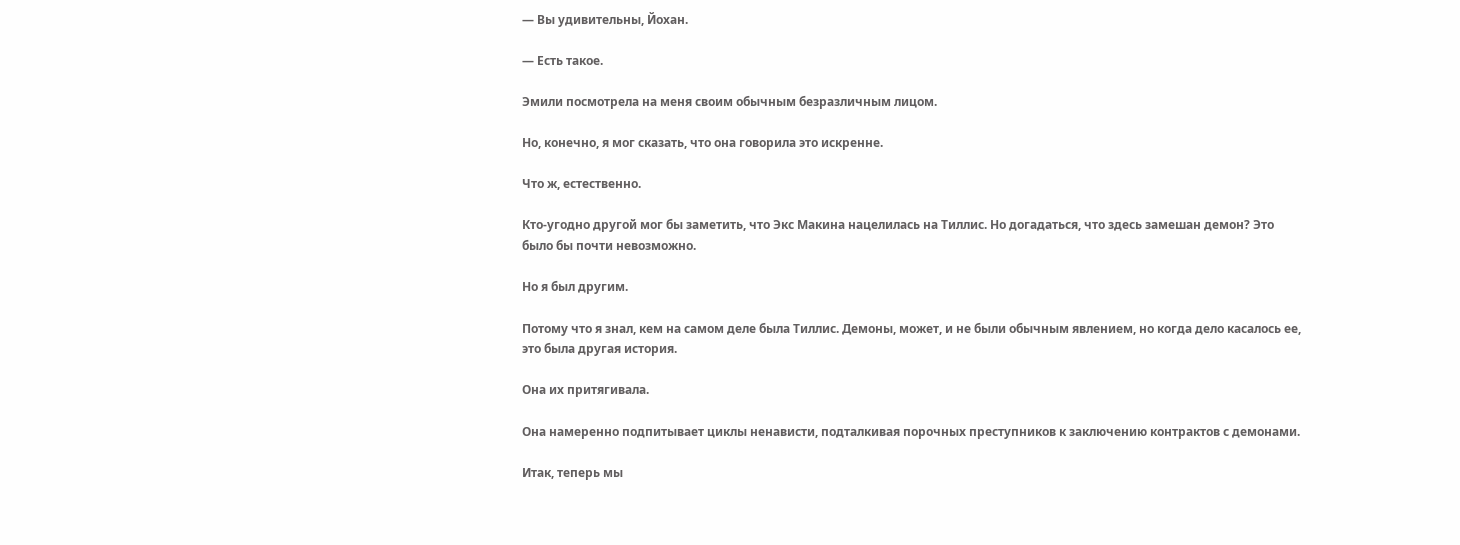— Вы удивительны, Йохан.

— Есть такое.

Эмили посмотрела на меня своим обычным безразличным лицом.

Но, конечно, я мог сказать, что она говорила это искренне.

Что ж, естественно.

Кто-угодно другой мог бы заметить, что Экс Макина нацелилась на Тиллис. Но догадаться, что здесь замешан демон? Это было бы почти невозможно.

Но я был другим.

Потому что я знал, кем на самом деле была Тиллис. Демоны, может, и не были обычным явлением, но когда дело касалось ее, это была другая история.

Она их притягивала.

Она намеренно подпитывает циклы ненависти, подталкивая порочных преступников к заключению контрактов с демонами.

Итак, теперь мы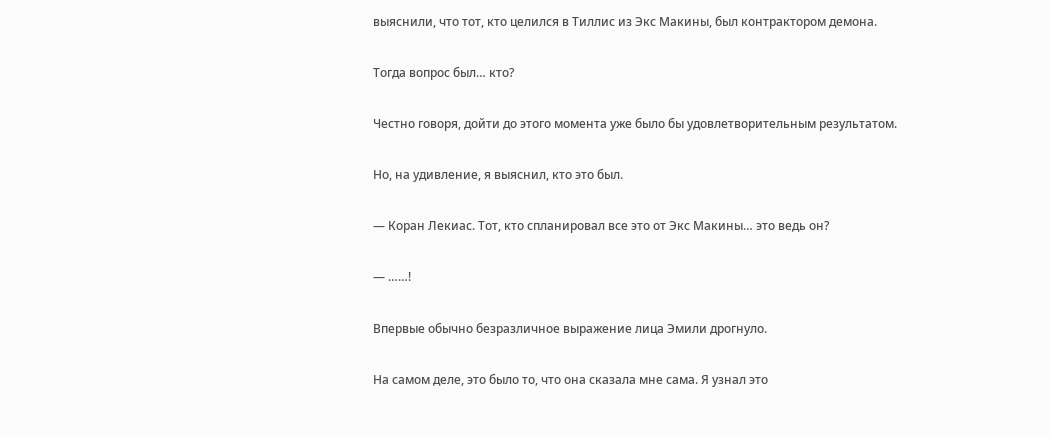выяснили, что тот, кто целился в Тиллис из Экс Макины, был контрактором демона.

Тогда вопрос был… кто?

Честно говоря, дойти до этого момента уже было бы удовлетворительным результатом.

Но, на удивление, я выяснил, кто это был.

— Коран Лекиас. Тот, кто спланировал все это от Экс Макины… это ведь он?

— ……!

Впервые обычно безразличное выражение лица Эмили дрогнуло.

На самом деле, это было то, что она сказала мне сама. Я узнал это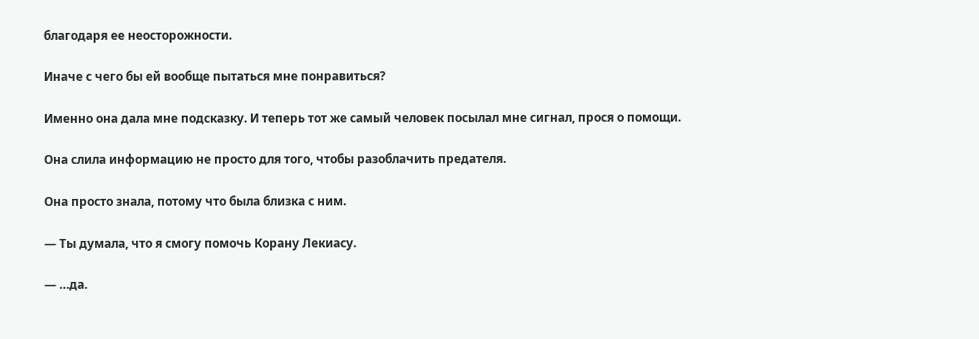благодаря ее неосторожности.

Иначе с чего бы ей вообще пытаться мне понравиться?

Именно она дала мне подсказку. И теперь тот же самый человек посылал мне сигнал, прося о помощи.

Она слила информацию не просто для того, чтобы разоблачить предателя.

Она просто знала, потому что была близка с ним.

— Ты думала, что я смогу помочь Корану Лекиасу.

— …да.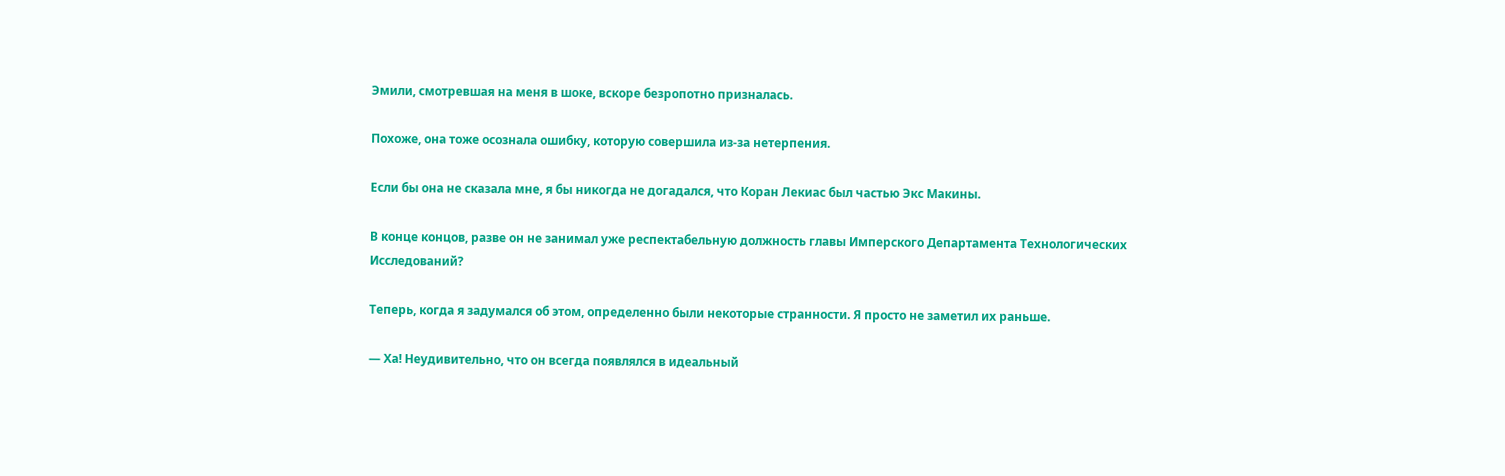Эмили, смотревшая на меня в шоке, вскоре безропотно призналась.

Похоже, она тоже осознала ошибку, которую совершила из-за нетерпения.

Если бы она не сказала мне, я бы никогда не догадался, что Коран Лекиас был частью Экс Макины.

В конце концов, разве он не занимал уже респектабельную должность главы Имперского Департамента Технологических Исследований?

Теперь, когда я задумался об этом, определенно были некоторые странности. Я просто не заметил их раньше.

— Ха! Неудивительно, что он всегда появлялся в идеальный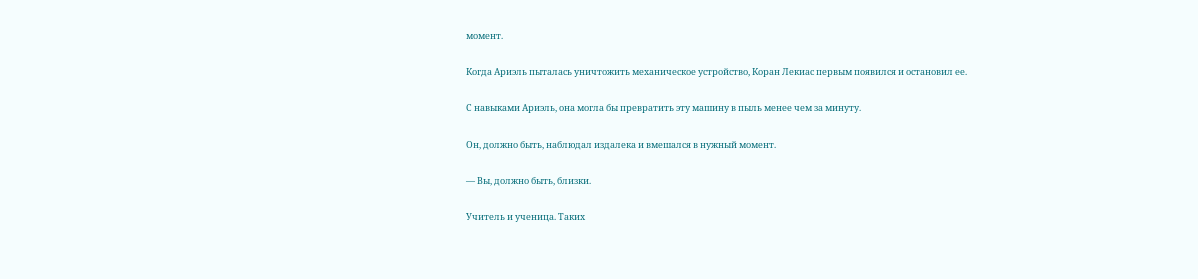момент.

Когда Ариэль пыталась уничтожить механическое устройство, Коран Лекиас первым появился и остановил ее.

С навыками Ариэль, она могла бы превратить эту машину в пыль менее чем за минуту.

Он, должно быть, наблюдал издалека и вмешался в нужный момент.

— Вы, должно быть, близки.

Учитель и ученица. Таких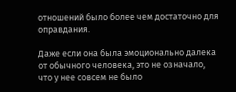отношений было более чем достаточно для оправдания.

Даже если она была эмоционально далека от обычного человека, это не означало, что у нее совсем не было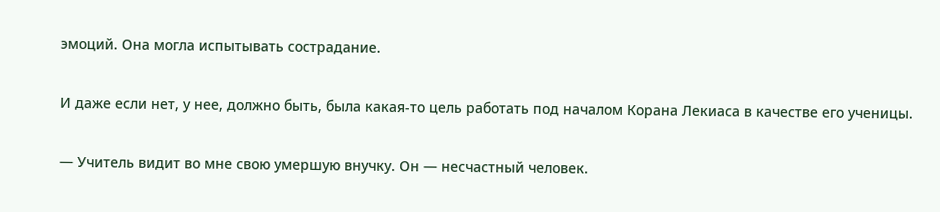эмоций. Она могла испытывать сострадание.

И даже если нет, у нее, должно быть, была какая-то цель работать под началом Корана Лекиаса в качестве его ученицы.

— Учитель видит во мне свою умершую внучку. Он — несчастный человек.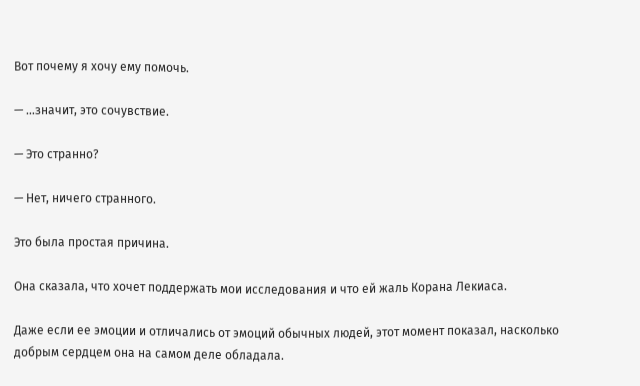Вот почему я хочу ему помочь.

— …значит, это сочувствие.

— Это странно?

— Нет, ничего странного.

Это была простая причина.

Она сказала, что хочет поддержать мои исследования и что ей жаль Корана Лекиаса.

Даже если ее эмоции и отличались от эмоций обычных людей, этот момент показал, насколько добрым сердцем она на самом деле обладала.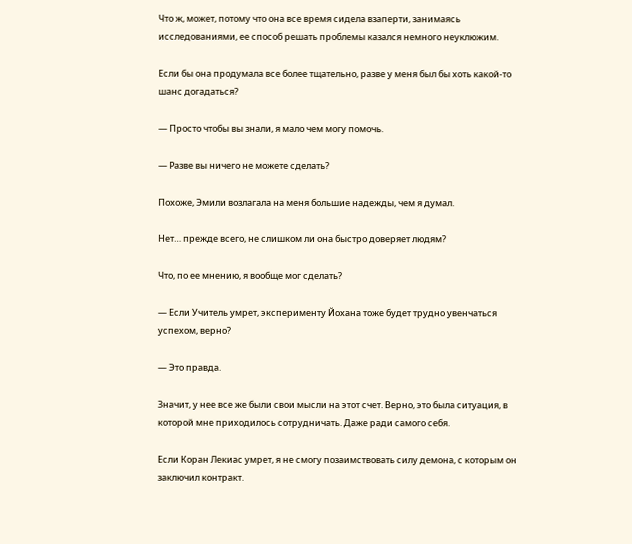Что ж, может, потому что она все время сидела взаперти, занимаясь исследованиями, ее способ решать проблемы казался немного неуклюжим.

Если бы она продумала все более тщательно, разве у меня был бы хоть какой-то шанс догадаться?

— Просто чтобы вы знали, я мало чем могу помочь.

— Разве вы ничего не можете сделать?

Похоже, Эмили возлагала на меня большие надежды, чем я думал.

Нет… прежде всего, не слишком ли она быстро доверяет людям?

Что, по ее мнению, я вообще мог сделать?

— Если Учитель умрет, эксперименту Йохана тоже будет трудно увенчаться успехом, верно?

— Это правда.

Значит, у нее все же были свои мысли на этот счет. Верно, это была ситуация, в которой мне приходилось сотрудничать. Даже ради самого себя.

Если Коран Лекиас умрет, я не смогу позаимствовать силу демона, с которым он заключил контракт.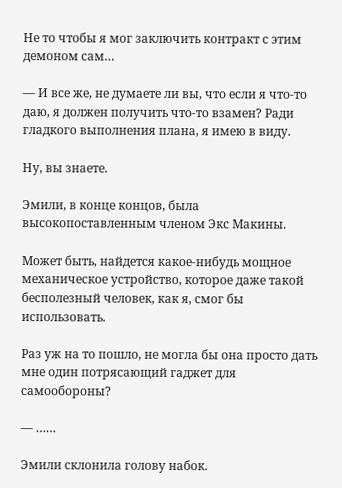Не то чтобы я мог заключить контракт с этим демоном сам…

— И все же, не думаете ли вы, что если я что-то даю, я должен получить что-то взамен? Ради гладкого выполнения плана, я имею в виду.

Ну, вы знаете.

Эмили, в конце концов, была высокопоставленным членом Экс Макины.

Может быть, найдется какое-нибудь мощное механическое устройство, которое даже такой бесполезный человек, как я, смог бы использовать.

Раз уж на то пошло, не могла бы она просто дать мне один потрясающий гаджет для самообороны?

— ……

Эмили склонила голову набок.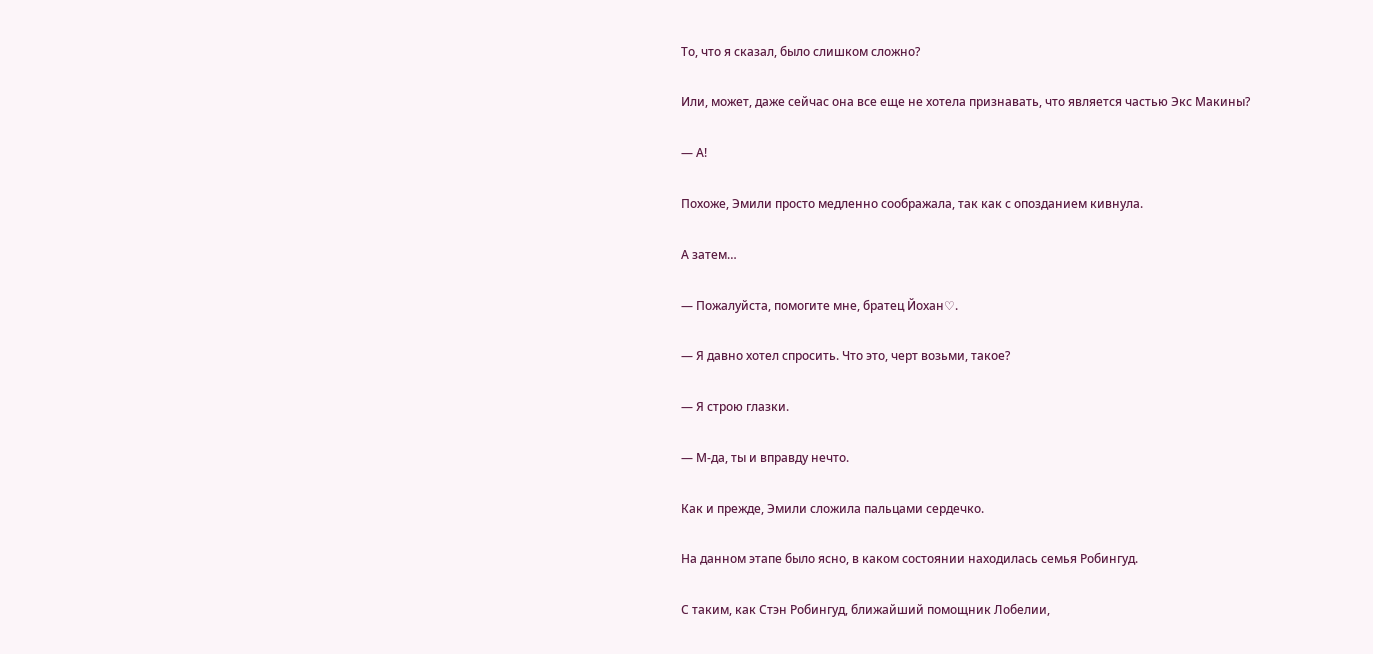То, что я сказал, было слишком сложно?

Или, может, даже сейчас она все еще не хотела признавать, что является частью Экс Макины?

— А!

Похоже, Эмили просто медленно соображала, так как с опозданием кивнула.

А затем…

— Пожалуйста, помогите мне, братец Йохан♡.

— Я давно хотел спросить. Что это, черт возьми, такое?

— Я строю глазки.

— М-да, ты и вправду нечто.

Как и прежде, Эмили сложила пальцами сердечко.

На данном этапе было ясно, в каком состоянии находилась семья Робингуд.

С таким, как Стэн Робингуд, ближайший помощник Лобелии,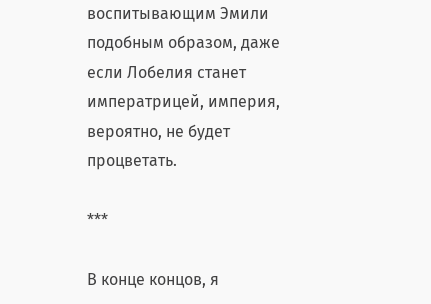воспитывающим Эмили подобным образом, даже если Лобелия станет императрицей, империя, вероятно, не будет процветать.

***

В конце концов, я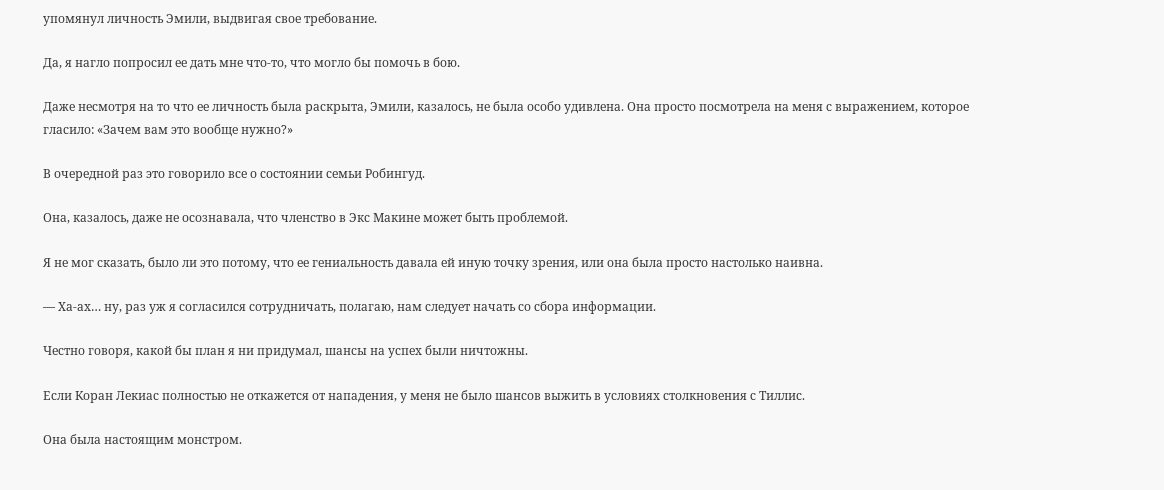упомянул личность Эмили, выдвигая свое требование.

Да, я нагло попросил ее дать мне что-то, что могло бы помочь в бою.

Даже несмотря на то что ее личность была раскрыта, Эмили, казалось, не была особо удивлена. Она просто посмотрела на меня с выражением, которое гласило: «Зачем вам это вообще нужно?»

В очередной раз это говорило все о состоянии семьи Робингуд.

Она, казалось, даже не осознавала, что членство в Экс Макине может быть проблемой.

Я не мог сказать, было ли это потому, что ее гениальность давала ей иную точку зрения, или она была просто настолько наивна.

— Ха-ах… ну, раз уж я согласился сотрудничать, полагаю, нам следует начать со сбора информации.

Честно говоря, какой бы план я ни придумал, шансы на успех были ничтожны.

Если Коран Лекиас полностью не откажется от нападения, у меня не было шансов выжить в условиях столкновения с Тиллис.

Она была настоящим монстром.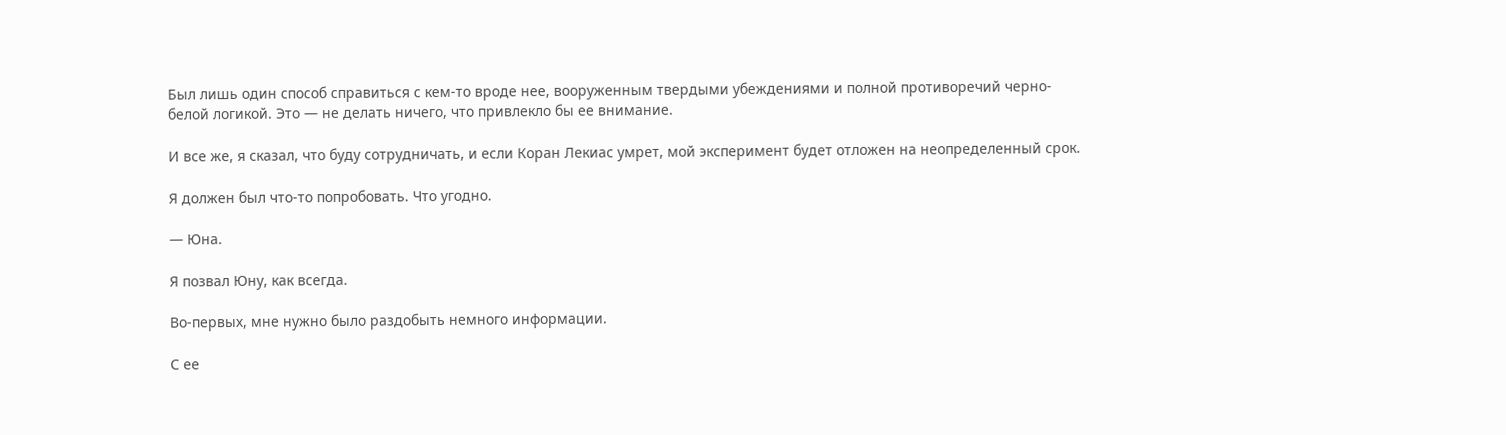Был лишь один способ справиться с кем-то вроде нее, вооруженным твердыми убеждениями и полной противоречий черно-белой логикой. Это — не делать ничего, что привлекло бы ее внимание.

И все же, я сказал, что буду сотрудничать, и если Коран Лекиас умрет, мой эксперимент будет отложен на неопределенный срок.

Я должен был что-то попробовать. Что угодно.

— Юна.

Я позвал Юну, как всегда.

Во-первых, мне нужно было раздобыть немного информации.

С ее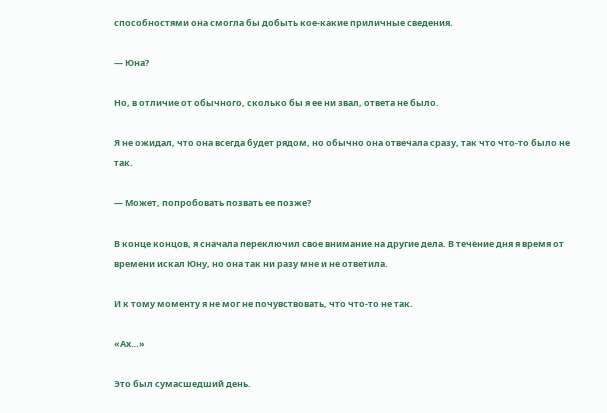способностями она смогла бы добыть кое-какие приличные сведения.

— Юна?

Но, в отличие от обычного, сколько бы я ее ни звал, ответа не было.

Я не ожидал, что она всегда будет рядом, но обычно она отвечала сразу, так что что-то было не так.

— Может, попробовать позвать ее позже?

В конце концов, я сначала переключил свое внимание на другие дела. В течение дня я время от времени искал Юну, но она так ни разу мне и не ответила.

И к тому моменту я не мог не почувствовать, что что-то не так.

«Ах…»

Это был сумасшедший день.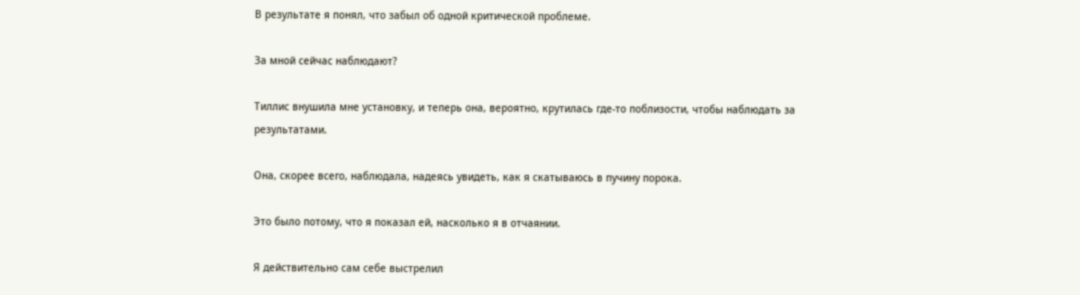В результате я понял, что забыл об одной критической проблеме.

За мной сейчас наблюдают?

Тиллис внушила мне установку, и теперь она, вероятно, крутилась где-то поблизости, чтобы наблюдать за результатами.

Она, скорее всего, наблюдала, надеясь увидеть, как я скатываюсь в пучину порока.

Это было потому, что я показал ей, насколько я в отчаянии.

Я действительно сам себе выстрелил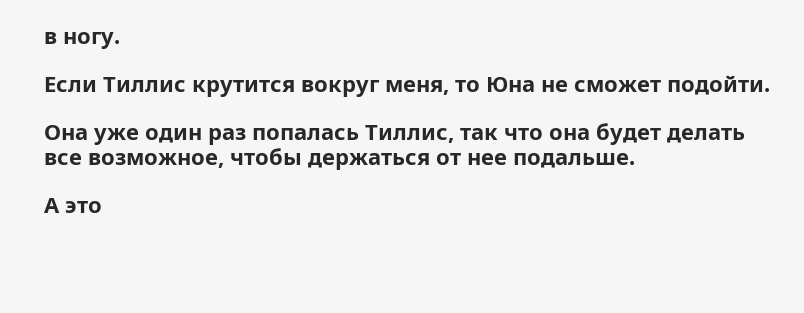в ногу.

Если Тиллис крутится вокруг меня, то Юна не сможет подойти.

Она уже один раз попалась Тиллис, так что она будет делать все возможное, чтобы держаться от нее подальше.

А это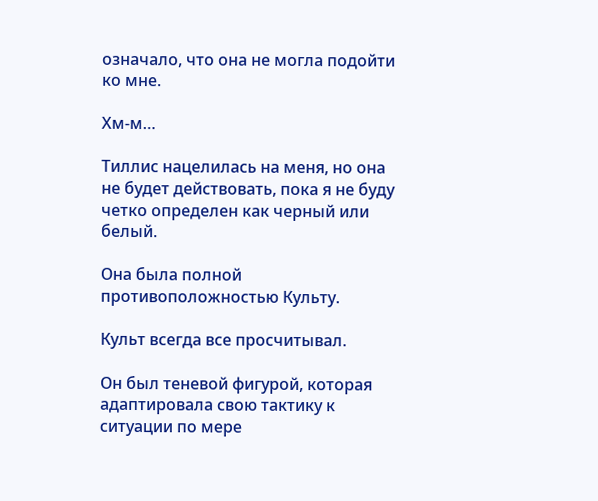означало, что она не могла подойти ко мне.

Хм-м…

Тиллис нацелилась на меня, но она не будет действовать, пока я не буду четко определен как черный или белый.

Она была полной противоположностью Культу.

Культ всегда все просчитывал.

Он был теневой фигурой, которая адаптировала свою тактику к ситуации по мере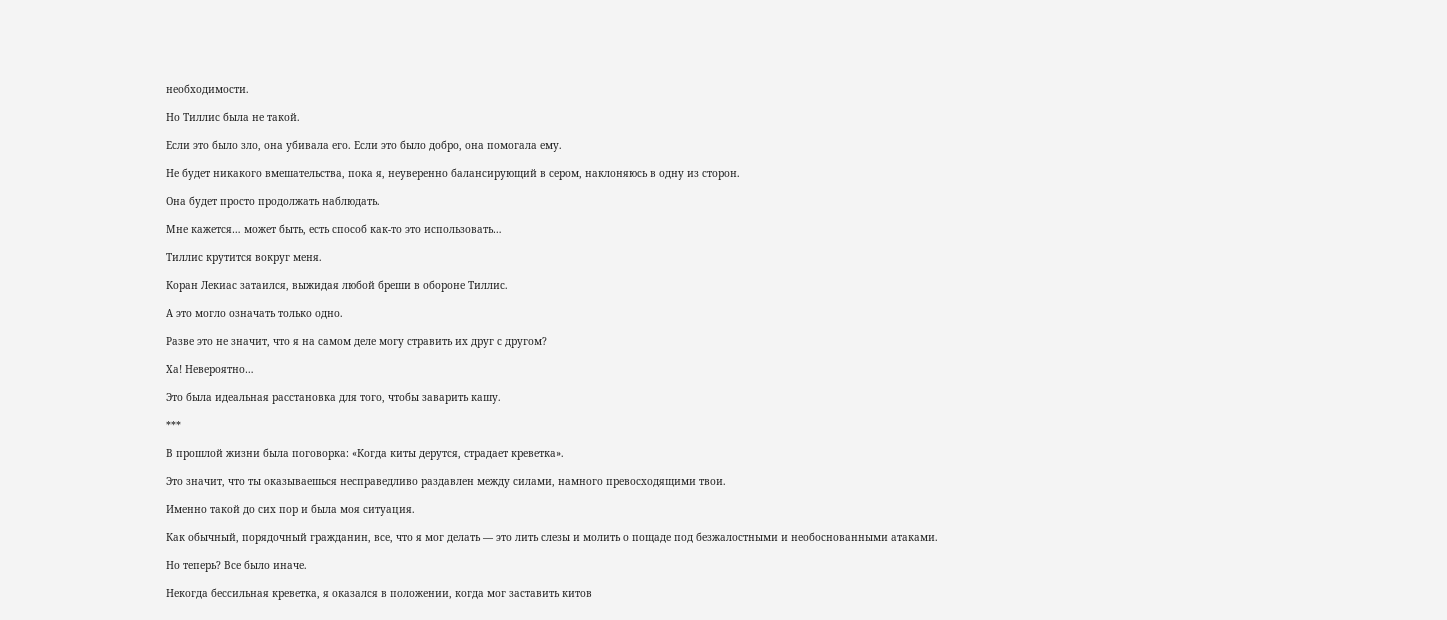необходимости.

Но Тиллис была не такой.

Если это было зло, она убивала его. Если это было добро, она помогала ему.

Не будет никакого вмешательства, пока я, неуверенно балансирующий в сером, наклоняюсь в одну из сторон.

Она будет просто продолжать наблюдать.

Мне кажется… может быть, есть способ как-то это использовать…

Тиллис крутится вокруг меня.

Коран Лекиас затаился, выжидая любой бреши в обороне Тиллис.

А это могло означать только одно.

Разве это не значит, что я на самом деле могу стравить их друг с другом?

Ха! Невероятно…

Это была идеальная расстановка для того, чтобы заварить кашу.

***

В прошлой жизни была поговорка: «Когда киты дерутся, страдает креветка».

Это значит, что ты оказываешься несправедливо раздавлен между силами, намного превосходящими твои.

Именно такой до сих пор и была моя ситуация.

Как обычный, порядочный гражданин, все, что я мог делать — это лить слезы и молить о пощаде под безжалостными и необоснованными атаками.

Но теперь? Все было иначе.

Некогда бессильная креветка, я оказался в положении, когда мог заставить китов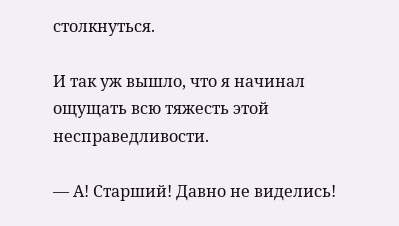столкнуться.

И так уж вышло, что я начинал ощущать всю тяжесть этой несправедливости.

— А! Старший! Давно не виделись!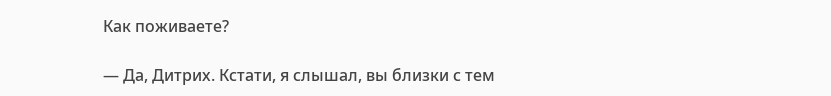Как поживаете?

— Да, Дитрих. Кстати, я слышал, вы близки с тем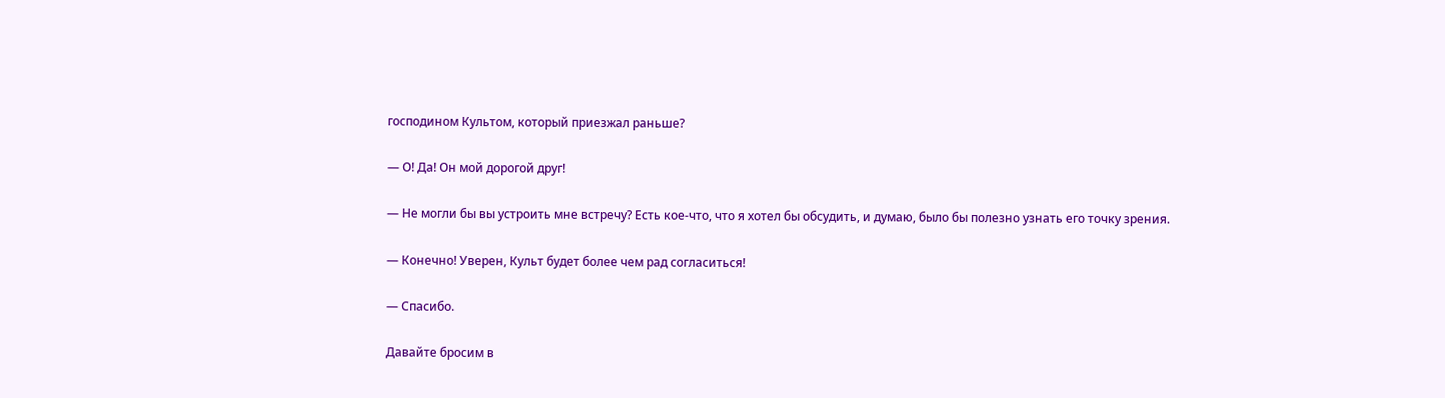господином Культом, который приезжал раньше?

— О! Да! Он мой дорогой друг!

— Не могли бы вы устроить мне встречу? Есть кое-что, что я хотел бы обсудить, и думаю, было бы полезно узнать его точку зрения.

— Конечно! Уверен, Культ будет более чем рад согласиться!

— Спасибо.

Давайте бросим в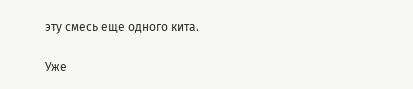эту смесь еще одного кита.

Уже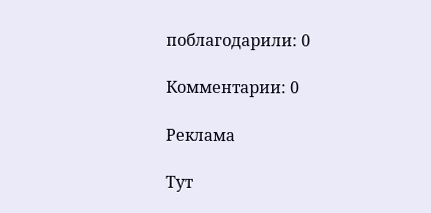поблагодарили: 0

Комментарии: 0

Реклама

Тут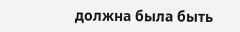должна была быть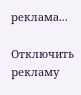реклама...

Отключить рекламу